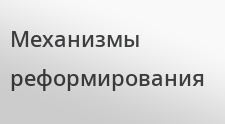Механизмы реформирования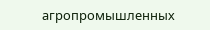агропромышленных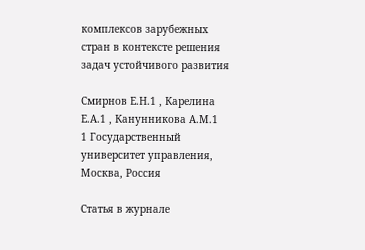комплексов зарубежных стран в контексте решения задач устойчивого развития

Смирнов Е.Н.1 , Карелина Е.А.1 , Канунникова А.М.1
1 Государственный университет управления, Москва, Россия

Статья в журнале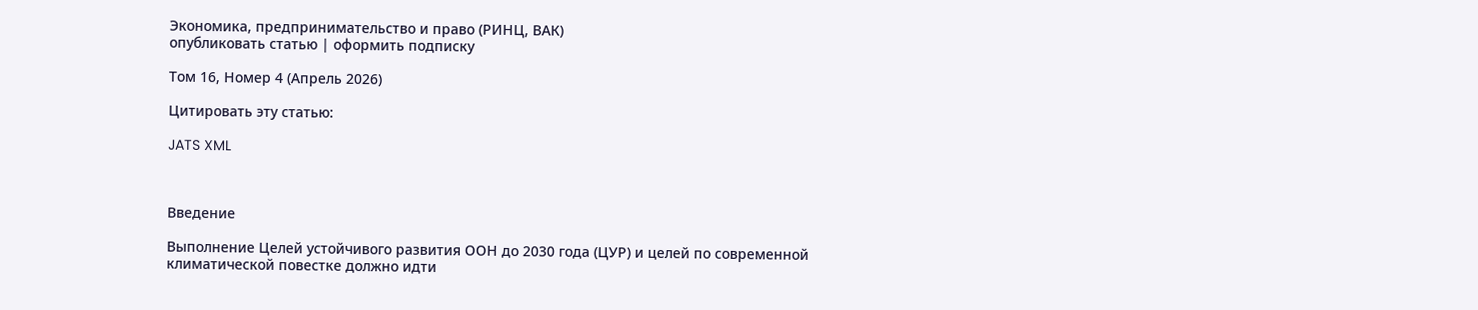Экономика, предпринимательство и право (РИНЦ, ВАК)
опубликовать статью | оформить подписку

Том 16, Номер 4 (Апрель 2026)

Цитировать эту статью:

JATS XML



Введение

Выполнение Целей устойчивого развития ООН до 2030 года (ЦУР) и целей по современной климатической повестке должно идти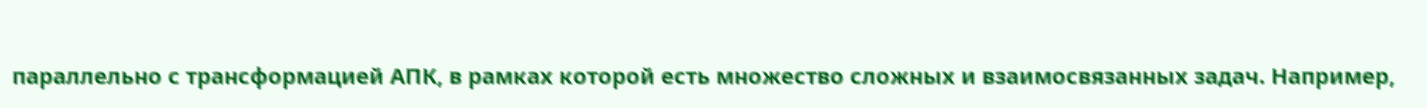параллельно с трансформацией АПК, в рамках которой есть множество сложных и взаимосвязанных задач. Например,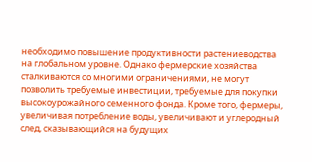необходимо повышение продуктивности растениеводства на глобальном уровне. Однако фермерские хозяйства сталкиваются со многими ограничениями, не могут позволить требуемые инвестиции, требуемые для покупки высокоурожайного семенного фонда. Кроме того, фермеры, увеличивая потребление воды, увеличивают и углеродный след, сказывающийся на будущих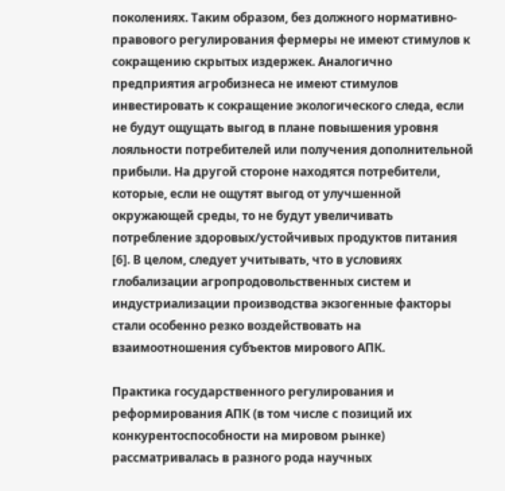поколениях. Таким образом, без должного нормативно-правового регулирования фермеры не имеют стимулов к сокращению скрытых издержек. Аналогично предприятия агробизнеса не имеют стимулов инвестировать к сокращение экологического следа, если не будут ощущать выгод в плане повышения уровня лояльности потребителей или получения дополнительной прибыли. На другой стороне находятся потребители, которые, если не ощутят выгод от улучшенной окружающей среды, то не будут увеличивать потребление здоровых/устойчивых продуктов питания [6]. В целом, следует учитывать, что в условиях глобализации агропродовольственных систем и индустриализации производства экзогенные факторы стали особенно резко воздействовать на взаимоотношения субъектов мирового АПК.

Практика государственного регулирования и реформирования АПК (в том числе с позиций их конкурентоспособности на мировом рынке) рассматривалась в разного рода научных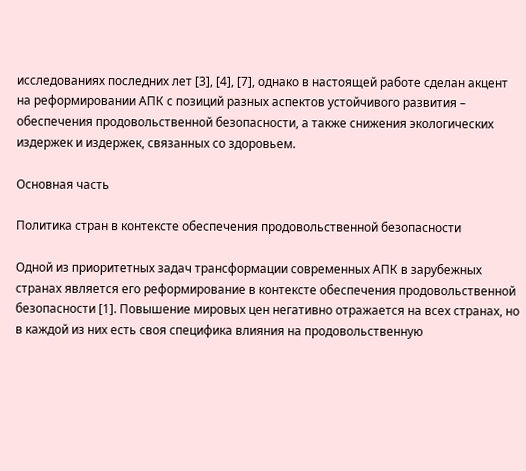исследованиях последних лет [3], [4], [7], однако в настоящей работе сделан акцент на реформировании АПК с позиций разных аспектов устойчивого развития – обеспечения продовольственной безопасности, а также снижения экологических издержек и издержек, связанных со здоровьем.

Основная часть

Политика стран в контексте обеспечения продовольственной безопасности

Одной из приоритетных задач трансформации современных АПК в зарубежных странах является его реформирование в контексте обеспечения продовольственной безопасности [1]. Повышение мировых цен негативно отражается на всех странах, но в каждой из них есть своя специфика влияния на продовольственную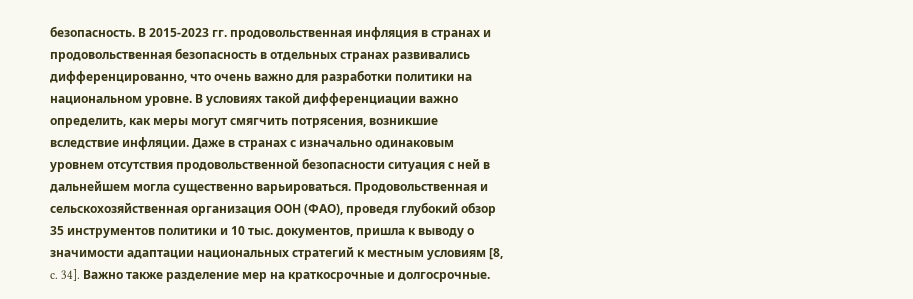безопасность. В 2015-2023 гг. продовольственная инфляция в странах и продовольственная безопасность в отдельных странах развивались дифференцированно, что очень важно для разработки политики на национальном уровне. В условиях такой дифференциации важно определить, как меры могут смягчить потрясения, возникшие вследствие инфляции. Даже в странах с изначально одинаковым уровнем отсутствия продовольственной безопасности ситуация с ней в дальнейшем могла существенно варьироваться. Продовольственная и сельскохозяйственная организация ООН (ФАО), проведя глубокий обзор 35 инструментов политики и 10 тыс. документов, пришла к выводу о значимости адаптации национальных стратегий к местным условиям [8, c. 34]. Важно также разделение мер на краткосрочные и долгосрочные.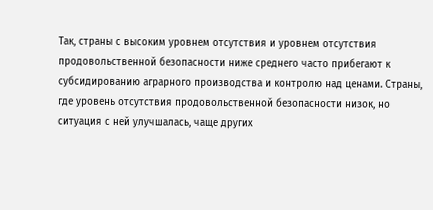Так, страны с высоким уровнем отсутствия и уровнем отсутствия продовольственной безопасности ниже среднего часто прибегают к субсидированию аграрного производства и контролю над ценами. Страны, где уровень отсутствия продовольственной безопасности низок, но ситуация с ней улучшалась, чаще других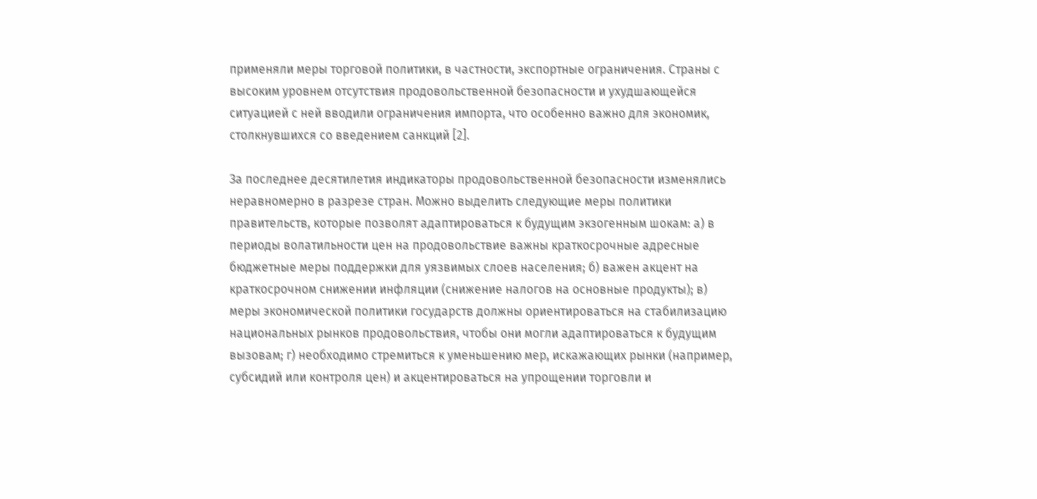применяли меры торговой политики, в частности, экспортные ограничения. Страны с высоким уровнем отсутствия продовольственной безопасности и ухудшающейся ситуацией с ней вводили ограничения импорта, что особенно важно для экономик, столкнувшихся со введением санкций [2].

За последнее десятилетия индикаторы продовольственной безопасности изменялись неравномерно в разрезе стран. Можно выделить следующие меры политики правительств, которые позволят адаптироваться к будущим экзогенным шокам: а) в периоды волатильности цен на продовольствие важны краткосрочные адресные бюджетные меры поддержки для уязвимых слоев населения; б) важен акцент на краткосрочном снижении инфляции (снижение налогов на основные продукты); в) меры экономической политики государств должны ориентироваться на стабилизацию национальных рынков продовольствия, чтобы они могли адаптироваться к будущим вызовам; г) необходимо стремиться к уменьшению мер, искажающих рынки (например, субсидий или контроля цен) и акцентироваться на упрощении торговли и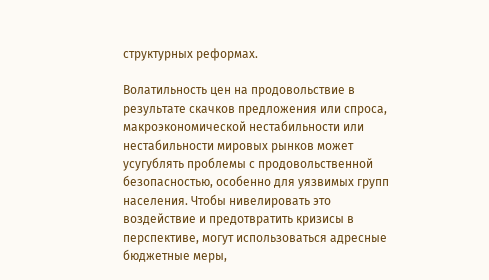структурных реформах.

Волатильность цен на продовольствие в результате скачков предложения или спроса, макроэкономической нестабильности или нестабильности мировых рынков может усугублять проблемы с продовольственной безопасностью, особенно для уязвимых групп населения. Чтобы нивелировать это воздействие и предотвратить кризисы в перспективе, могут использоваться адресные бюджетные меры,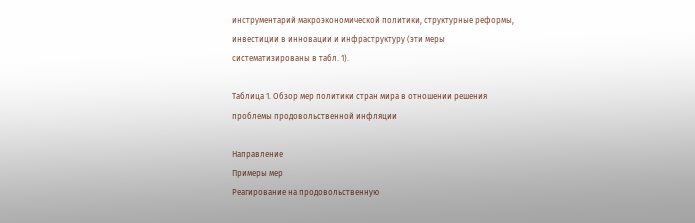инструментарий макроэкономической политики, структурные реформы, инвестиции в инновации и инфраструктуру (эти меры систематизированы в табл. 1).

Таблица 1. Обзор мер политики стран мира в отношении решения проблемы продовольственной инфляции

Направление
Примеры мер
Реагирование на продовольственную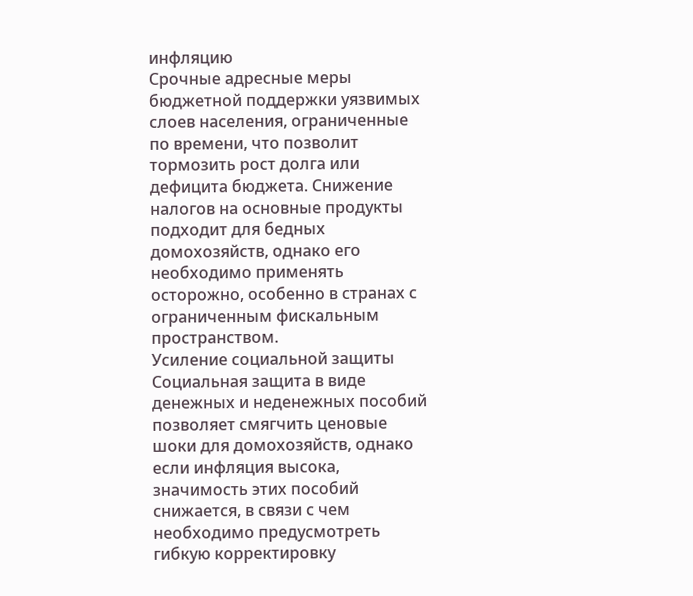инфляцию
Срочные адресные меры бюджетной поддержки уязвимых слоев населения, ограниченные по времени, что позволит тормозить рост долга или дефицита бюджета. Снижение налогов на основные продукты подходит для бедных домохозяйств, однако его необходимо применять осторожно, особенно в странах с ограниченным фискальным пространством.
Усиление социальной защиты
Социальная защита в виде денежных и неденежных пособий позволяет смягчить ценовые шоки для домохозяйств, однако если инфляция высока, значимость этих пособий снижается, в связи с чем необходимо предусмотреть гибкую корректировку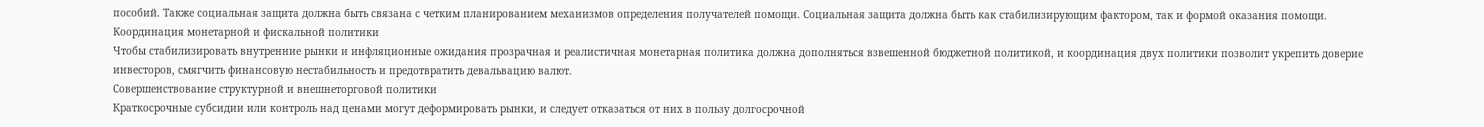пособий. Также социальная защита должна быть связана с четким планированием механизмов определения получателей помощи. Социальная защита должна быть как стабилизирующим фактором, так и формой оказания помощи.
Координация монетарной и фискальной политики
Чтобы стабилизировать внутренние рынки и инфляционные ожидания прозрачная и реалистичная монетарная политика должна дополняться взвешенной бюджетной политикой, и координация двух политики позволит укрепить доверие инвесторов, смягчить финансовую нестабильность и предотвратить девальвацию валют.
Совершенствование структурной и внешнеторговой политики
Краткосрочные субсидии или контроль над ценами могут деформировать рынки, и следует отказаться от них в пользу долгосрочной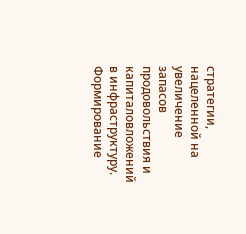стратегии, нацеленной на увеличение запасов продовольствия и капиталовложений в инфраструктуру. Формирование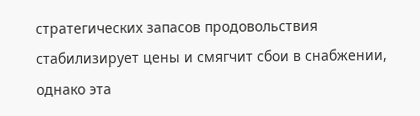стратегических запасов продовольствия стабилизирует цены и смягчит сбои в снабжении, однако эта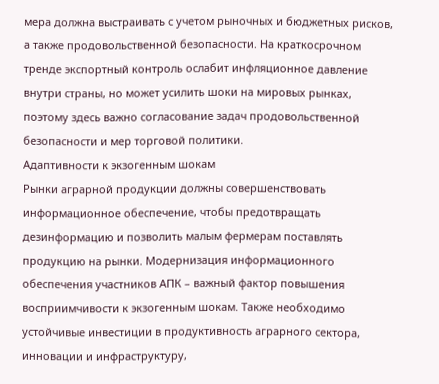мера должна выстраивать с учетом рыночных и бюджетных рисков, а также продовольственной безопасности. На краткосрочном тренде экспортный контроль ослабит инфляционное давление внутри страны, но может усилить шоки на мировых рынках, поэтому здесь важно согласование задач продовольственной безопасности и мер торговой политики.
Адаптивности к экзогенным шокам
Рынки аграрной продукции должны совершенствовать информационное обеспечение, чтобы предотвращать дезинформацию и позволить малым фермерам поставлять продукцию на рынки. Модернизация информационного обеспечения участников АПК – важный фактор повышения восприимчивости к экзогенным шокам. Также необходимо устойчивые инвестиции в продуктивность аграрного сектора, инновации и инфраструктуру,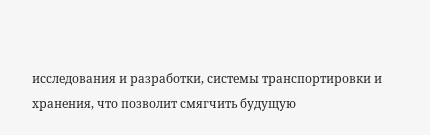исследования и разработки, системы транспортировки и хранения, что позволит смягчить будущую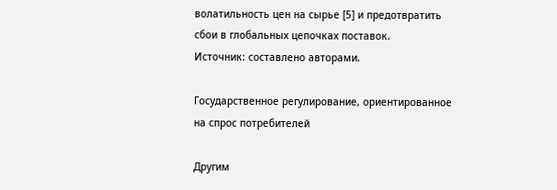волатильность цен на сырье [5] и предотвратить сбои в глобальных цепочках поставок.
Источник: составлено авторами.

Государственное регулирование, ориентированное на спрос потребителей

Другим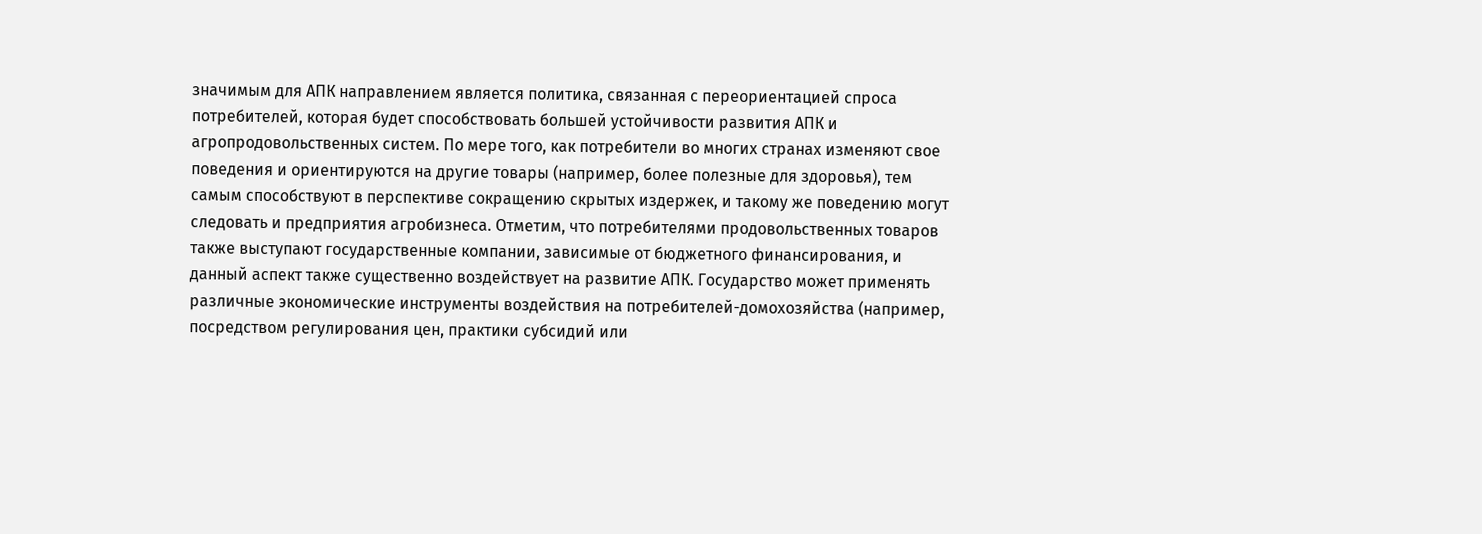значимым для АПК направлением является политика, связанная с переориентацией спроса потребителей, которая будет способствовать большей устойчивости развития АПК и агропродовольственных систем. По мере того, как потребители во многих странах изменяют свое поведения и ориентируются на другие товары (например, более полезные для здоровья), тем самым способствуют в перспективе сокращению скрытых издержек, и такому же поведению могут следовать и предприятия агробизнеса. Отметим, что потребителями продовольственных товаров также выступают государственные компании, зависимые от бюджетного финансирования, и данный аспект также существенно воздействует на развитие АПК. Государство может применять различные экономические инструменты воздействия на потребителей-домохозяйства (например, посредством регулирования цен, практики субсидий или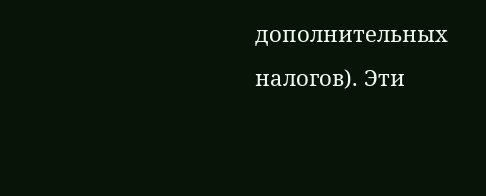дополнительных налогов). Эти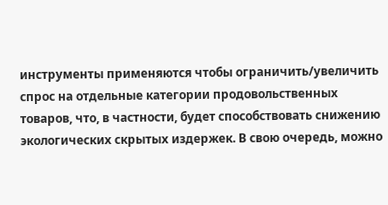инструменты применяются чтобы ограничить/увеличить спрос на отдельные категории продовольственных товаров, что, в частности, будет способствовать снижению экологических скрытых издержек. В свою очередь, можно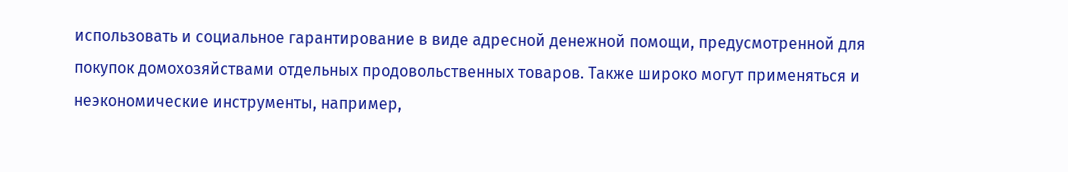использовать и социальное гарантирование в виде адресной денежной помощи, предусмотренной для покупок домохозяйствами отдельных продовольственных товаров. Также широко могут применяться и неэкономические инструменты, например,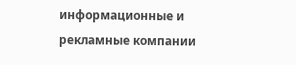информационные и рекламные компании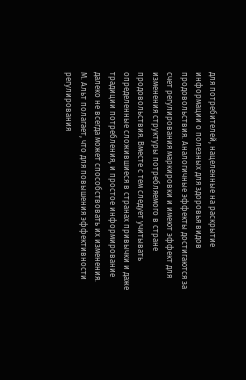для потребителей, нацеленные на раскрытие информации о полезных для здоровья видов продовольствия. Аналогичные эффекты достигаются за счет регулирования маркировки и имеют эффект для изменения структуры потребляемого в стране продовольствия. Вместе с тем следует учитывать определенные сложившиеся в странах привычки и даже традиции потребления, и простое информирование далеко не всегда может способствовать их изменения. М. Альт полагает, что для повышения эффективности регулирования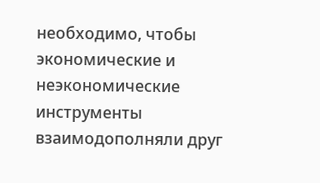необходимо, чтобы экономические и неэкономические инструменты взаимодополняли друг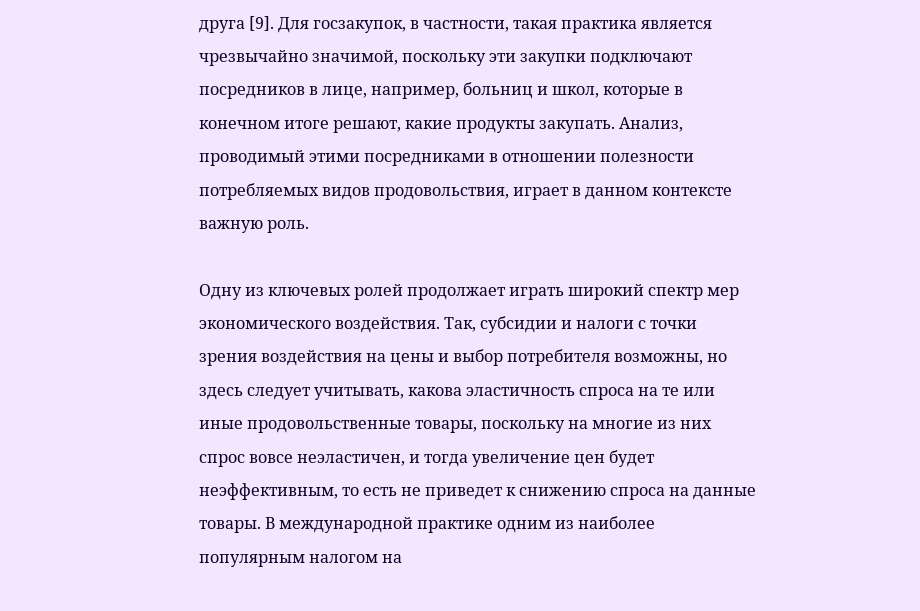друга [9]. Для госзакупок, в частности, такая практика является чрезвычайно значимой, поскольку эти закупки подключают посредников в лице, например, больниц и школ, которые в конечном итоге решают, какие продукты закупать. Анализ, проводимый этими посредниками в отношении полезности потребляемых видов продовольствия, играет в данном контексте важную роль.

Одну из ключевых ролей продолжает играть широкий спектр мер экономического воздействия. Так, субсидии и налоги с точки зрения воздействия на цены и выбор потребителя возможны, но здесь следует учитывать, какова эластичность спроса на те или иные продовольственные товары, поскольку на многие из них спрос вовсе неэластичен, и тогда увеличение цен будет неэффективным, то есть не приведет к снижению спроса на данные товары. В международной практике одним из наиболее популярным налогом на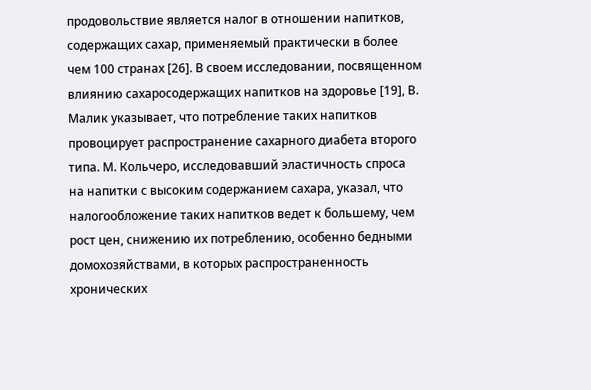продовольствие является налог в отношении напитков, содержащих сахар, применяемый практически в более чем 100 странах [26]. В своем исследовании, посвященном влиянию сахаросодержащих напитков на здоровье [19], В. Малик указывает, что потребление таких напитков провоцирует распространение сахарного диабета второго типа. М. Кольчеро, исследовавший эластичность спроса на напитки с высоким содержанием сахара, указал, что налогообложение таких напитков ведет к большему, чем рост цен, снижению их потреблению, особенно бедными домохозяйствами, в которых распространенность хронических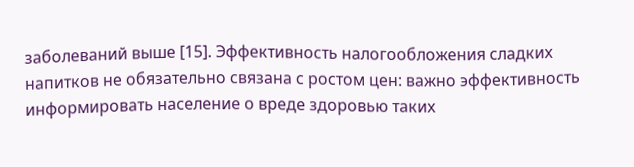заболеваний выше [15]. Эффективность налогообложения сладких напитков не обязательно связана с ростом цен: важно эффективность информировать население о вреде здоровью таких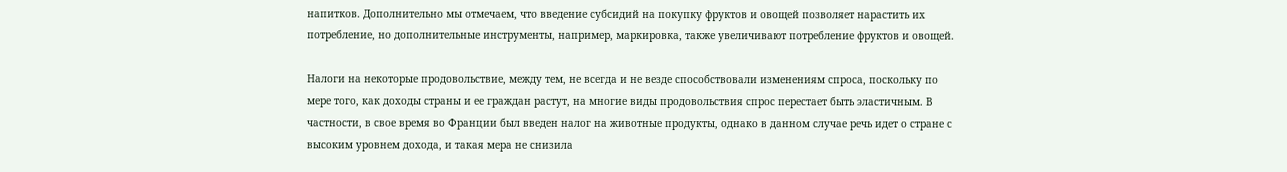напитков. Дополнительно мы отмечаем, что введение субсидий на покупку фруктов и овощей позволяет нарастить их потребление, но дополнительные инструменты, например, маркировка, также увеличивают потребление фруктов и овощей.

Налоги на некоторые продовольствие, между тем, не всегда и не везде способствовали изменениям спроса, поскольку по мере того, как доходы страны и ее граждан растут, на многие виды продовольствия спрос перестает быть эластичным. В частности, в свое время во Франции был введен налог на животные продукты, однако в данном случае речь идет о стране с высоким уровнем дохода, и такая мера не снизила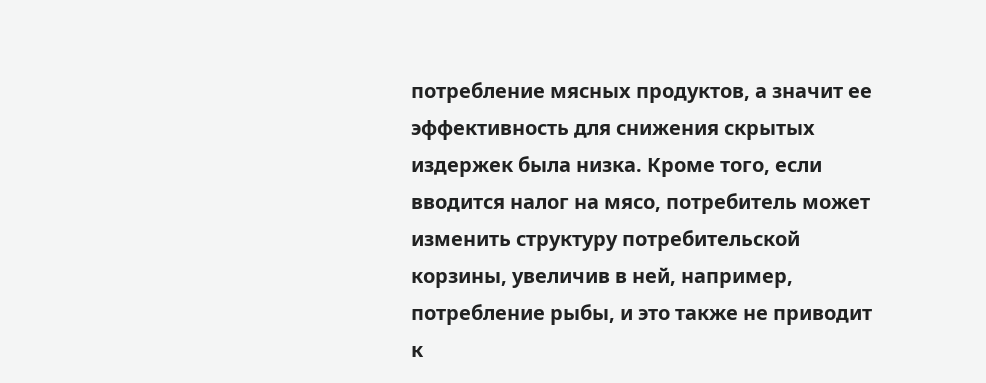потребление мясных продуктов, а значит ее эффективность для снижения скрытых издержек была низка. Кроме того, если вводится налог на мясо, потребитель может изменить структуру потребительской корзины, увеличив в ней, например, потребление рыбы, и это также не приводит к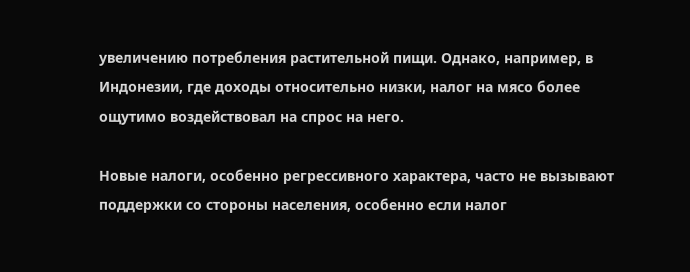увеличению потребления растительной пищи. Однако, например, в Индонезии, где доходы относительно низки, налог на мясо более ощутимо воздействовал на спрос на него.

Новые налоги, особенно регрессивного характера, часто не вызывают поддержки со стороны населения, особенно если налог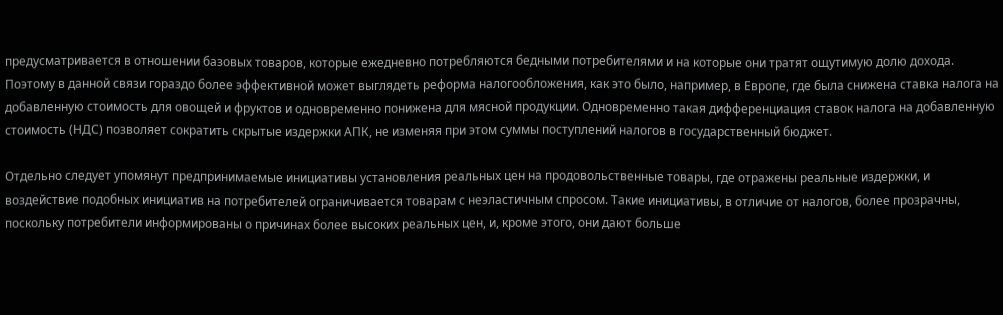предусматривается в отношении базовых товаров, которые ежедневно потребляются бедными потребителями и на которые они тратят ощутимую долю дохода. Поэтому в данной связи гораздо более эффективной может выглядеть реформа налогообложения, как это было, например, в Европе, где была снижена ставка налога на добавленную стоимость для овощей и фруктов и одновременно понижена для мясной продукции. Одновременно такая дифференциация ставок налога на добавленную стоимость (НДС) позволяет сократить скрытые издержки АПК, не изменяя при этом суммы поступлений налогов в государственный бюджет.

Отдельно следует упомянут предпринимаемые инициативы установления реальных цен на продовольственные товары, где отражены реальные издержки, и воздействие подобных инициатив на потребителей ограничивается товарам с неэластичным спросом. Такие инициативы, в отличие от налогов, более прозрачны, поскольку потребители информированы о причинах более высоких реальных цен, и, кроме этого, они дают больше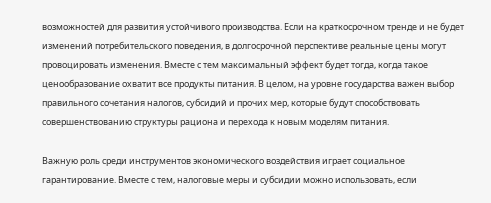возможностей для развития устойчивого производства. Если на краткосрочном тренде и не будет изменений потребительского поведения, в долгосрочной перспективе реальные цены могут провоцировать изменения. Вместе с тем максимальный эффект будет тогда, когда такое ценообразование охватит все продукты питания. В целом, на уровне государства важен выбор правильного сочетания налогов, субсидий и прочих мер, которые будут способствовать совершенствованию структуры рациона и перехода к новым моделям питания.

Важную роль среди инструментов экономического воздействия играет социальное гарантирование. Вместе с тем, налоговые меры и субсидии можно использовать, если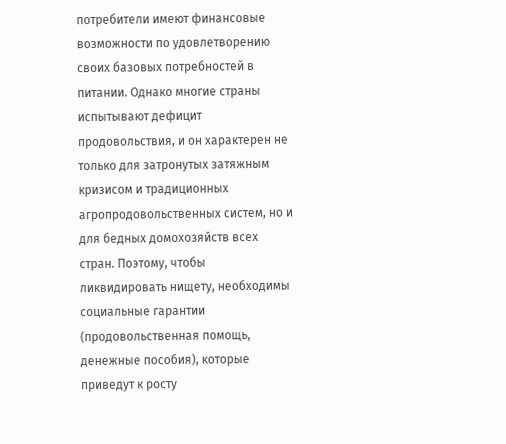потребители имеют финансовые возможности по удовлетворению своих базовых потребностей в питании. Однако многие страны испытывают дефицит продовольствия, и он характерен не только для затронутых затяжным кризисом и традиционных агропродовольственных систем, но и для бедных домохозяйств всех стран. Поэтому, чтобы ликвидировать нищету, необходимы социальные гарантии (продовольственная помощь, денежные пособия), которые приведут к росту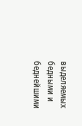выделяемых бедными и беднейшими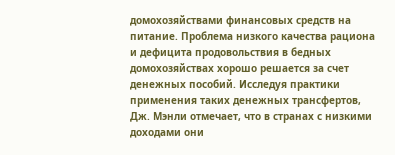домохозяйствами финансовых средств на питание. Проблема низкого качества рациона и дефицита продовольствия в бедных домохозяйствах хорошо решается за счет денежных пособий. Исследуя практики применения таких денежных трансфертов, Дж. Мэнли отмечает, что в странах с низкими доходами они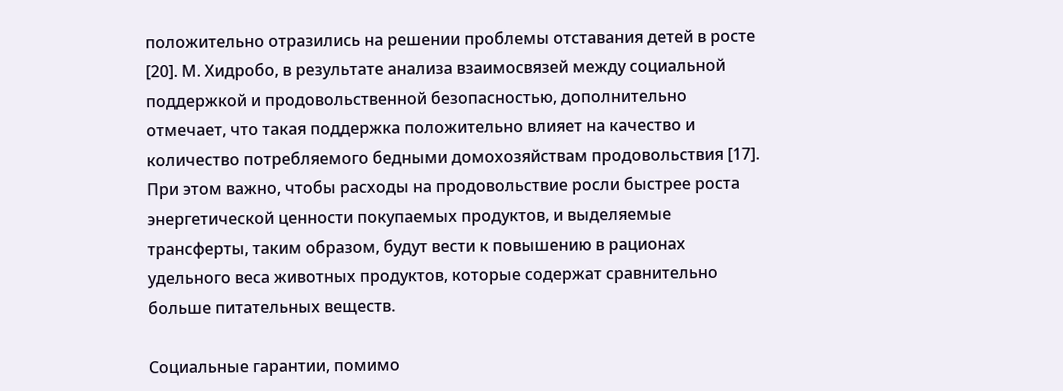положительно отразились на решении проблемы отставания детей в росте [20]. М. Хидробо, в результате анализа взаимосвязей между социальной поддержкой и продовольственной безопасностью, дополнительно отмечает, что такая поддержка положительно влияет на качество и количество потребляемого бедными домохозяйствам продовольствия [17]. При этом важно, чтобы расходы на продовольствие росли быстрее роста энергетической ценности покупаемых продуктов, и выделяемые трансферты, таким образом, будут вести к повышению в рационах удельного веса животных продуктов, которые содержат сравнительно больше питательных веществ.

Социальные гарантии, помимо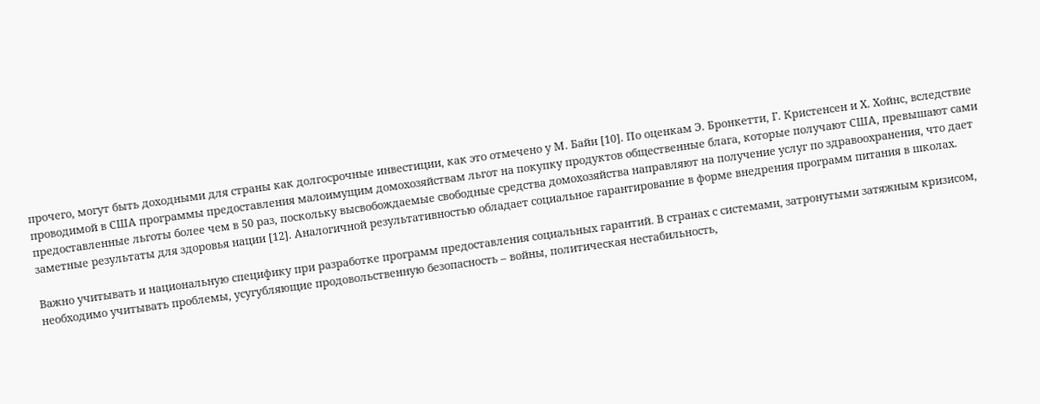прочего, могут быть доходными для страны как долгосрочные инвестиции, как это отмечено у М. Байи [10]. По оценкам Э. Бронкетти, Г. Кристенсен и Х. Хойнс, вследствие проводимой в США программы предоставления малоимущим домохозяйствам льгот на покупку продуктов общественные блага, которые получают США, превышают сами предоставленные льготы более чем в 50 раз, поскольку высвобождаемые свободные средства домохозяйства направляют на получение услуг по здравоохранения, что дает заметные результаты для здоровья нации [12]. Аналогичной результативностью обладает социальное гарантирование в форме внедрения программ питания в школах.

Важно учитывать и национальную специфику при разработке программ предоставления социальных гарантий. В странах с системами, затронутыми затяжным кризисом, необходимо учитывать проблемы, усугубляющие продовольственную безопасность – войны, политическая нестабильность,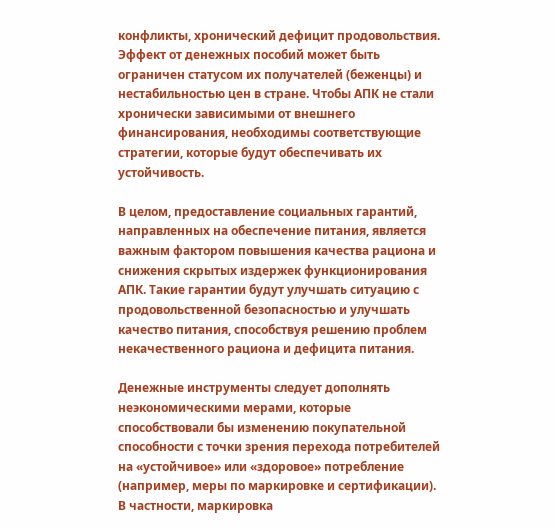конфликты, хронический дефицит продовольствия. Эффект от денежных пособий может быть ограничен статусом их получателей (беженцы) и нестабильностью цен в стране. Чтобы АПК не стали хронически зависимыми от внешнего финансирования, необходимы соответствующие стратегии, которые будут обеспечивать их устойчивость.

В целом, предоставление социальных гарантий, направленных на обеспечение питания, является важным фактором повышения качества рациона и снижения скрытых издержек функционирования АПК. Такие гарантии будут улучшать ситуацию с продовольственной безопасностью и улучшать качество питания, способствуя решению проблем некачественного рациона и дефицита питания.

Денежные инструменты следует дополнять неэкономическими мерами, которые способствовали бы изменению покупательной способности с точки зрения перехода потребителей на «устойчивое» или «здоровое» потребление (например, меры по маркировке и сертификации). В частности, маркировка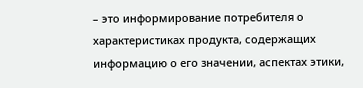– это информирование потребителя о характеристиках продукта, содержащих информацию о его значении, аспектах этики,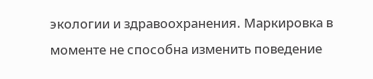экологии и здравоохранения. Маркировка в моменте не способна изменить поведение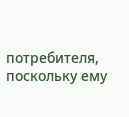потребителя, поскольку ему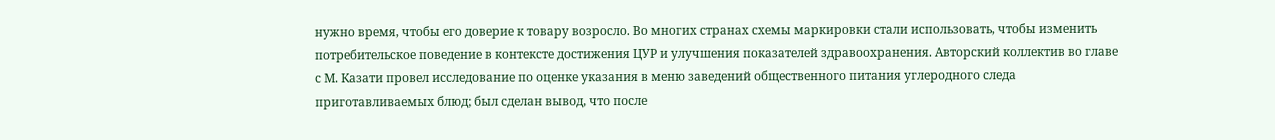нужно время, чтобы его доверие к товару возросло. Во многих странах схемы маркировки стали использовать, чтобы изменить потребительское поведение в контексте достижения ЦУР и улучшения показателей здравоохранения. Авторский коллектив во главе с М. Казати провел исследование по оценке указания в меню заведений общественного питания углеродного следа приготавливаемых блюд; был сделан вывод, что после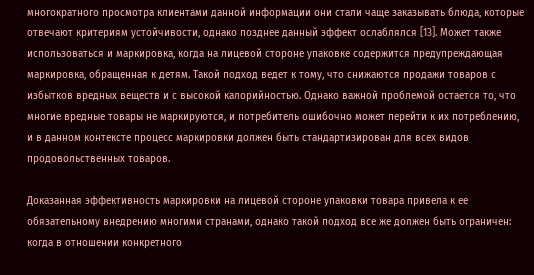многократного просмотра клиентами данной информации они стали чаще заказывать блюда, которые отвечают критериям устойчивости, однако позднее данный эффект ослаблялся [13]. Может также использоваться и маркировка, когда на лицевой стороне упаковке содержится предупреждающая маркировка, обращенная к детям. Такой подход ведет к тому, что снижаются продажи товаров с избытков вредных веществ и с высокой калорийностью. Однако важной проблемой остается то, что многие вредные товары не маркируются, и потребитель ошибочно может перейти к их потреблению, и в данном контексте процесс маркировки должен быть стандартизирован для всех видов продовольственных товаров.

Доказанная эффективность маркировки на лицевой стороне упаковки товара привела к ее обязательному внедрению многими странами, однако такой подход все же должен быть ограничен: когда в отношении конкретного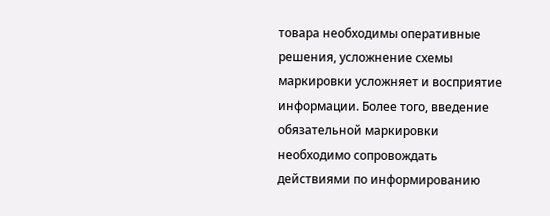товара необходимы оперативные решения, усложнение схемы маркировки усложняет и восприятие информации. Более того, введение обязательной маркировки необходимо сопровождать действиями по информированию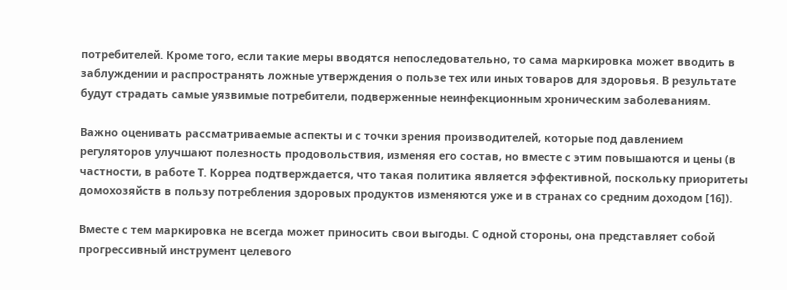потребителей. Кроме того, если такие меры вводятся непоследовательно, то сама маркировка может вводить в заблуждении и распространять ложные утверждения о пользе тех или иных товаров для здоровья. В результате будут страдать самые уязвимые потребители, подверженные неинфекционным хроническим заболеваниям.

Важно оценивать рассматриваемые аспекты и с точки зрения производителей, которые под давлением регуляторов улучшают полезность продовольствия, изменяя его состав, но вместе с этим повышаются и цены (в частности, в работе Т. Корреа подтверждается, что такая политика является эффективной, поскольку приоритеты домохозяйств в пользу потребления здоровых продуктов изменяются уже и в странах со средним доходом [16]).

Вместе с тем маркировка не всегда может приносить свои выгоды. С одной стороны, она представляет собой прогрессивный инструмент целевого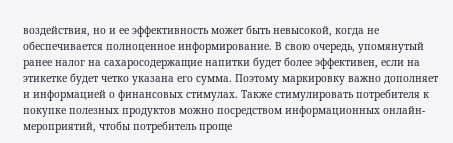воздействия, но и ее эффективность может быть невысокой, когда не обеспечивается полноценное информирование. В свою очередь, упомянутый ранее налог на сахаросодержащие напитки будет более эффективен, если на этикетке будет четко указана его сумма. Поэтому маркировку важно дополняет и информацией о финансовых стимулах. Также стимулировать потребителя к покупке полезных продуктов можно посредством информационных онлайн-мероприятий, чтобы потребитель проще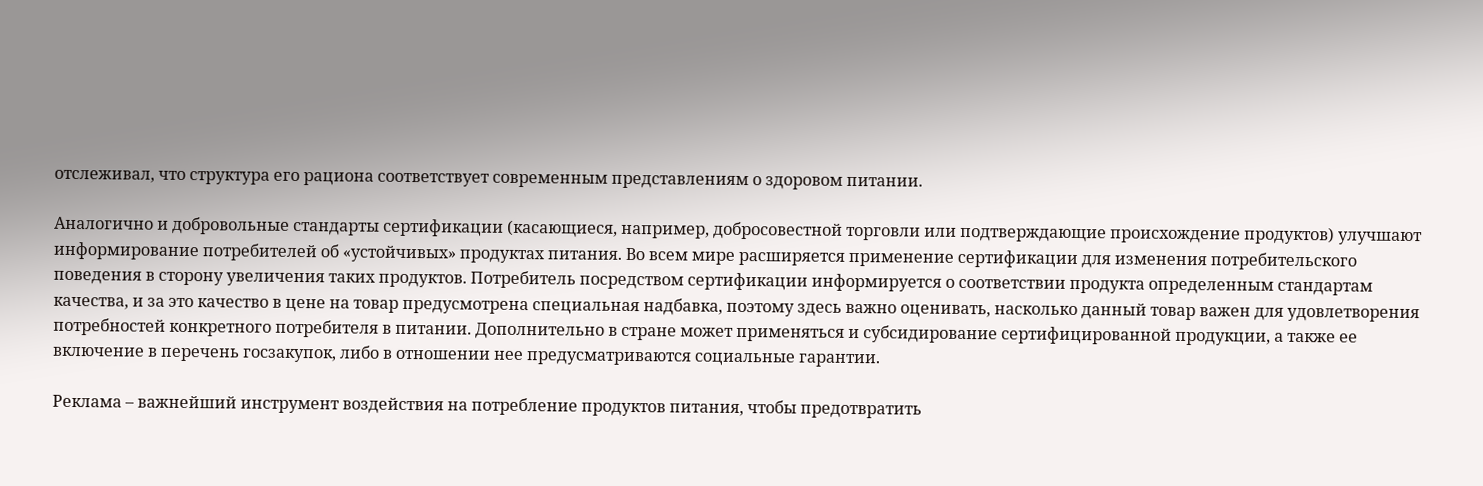отслеживал, что структура его рациона соответствует современным представлениям о здоровом питании.

Аналогично и добровольные стандарты сертификации (касающиеся, например, добросовестной торговли или подтверждающие происхождение продуктов) улучшают информирование потребителей об «устойчивых» продуктах питания. Во всем мире расширяется применение сертификации для изменения потребительского поведения в сторону увеличения таких продуктов. Потребитель посредством сертификации информируется о соответствии продукта определенным стандартам качества, и за это качество в цене на товар предусмотрена специальная надбавка, поэтому здесь важно оценивать, насколько данный товар важен для удовлетворения потребностей конкретного потребителя в питании. Дополнительно в стране может применяться и субсидирование сертифицированной продукции, а также ее включение в перечень госзакупок, либо в отношении нее предусматриваются социальные гарантии.

Реклама – важнейший инструмент воздействия на потребление продуктов питания, чтобы предотвратить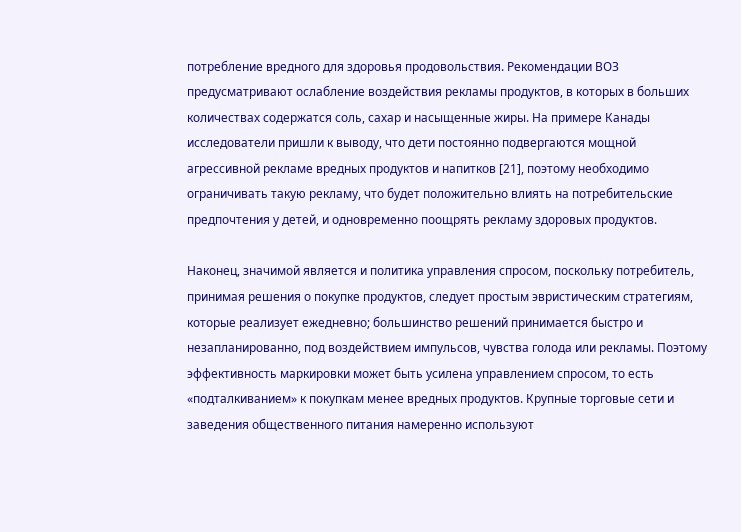потребление вредного для здоровья продовольствия. Рекомендации ВОЗ предусматривают ослабление воздействия рекламы продуктов, в которых в больших количествах содержатся соль, сахар и насыщенные жиры. На примере Канады исследователи пришли к выводу, что дети постоянно подвергаются мощной агрессивной рекламе вредных продуктов и напитков [21], поэтому необходимо ограничивать такую рекламу, что будет положительно влиять на потребительские предпочтения у детей, и одновременно поощрять рекламу здоровых продуктов.

Наконец, значимой является и политика управления спросом, поскольку потребитель, принимая решения о покупке продуктов, следует простым эвристическим стратегиям, которые реализует ежедневно; большинство решений принимается быстро и незапланированно, под воздействием импульсов, чувства голода или рекламы. Поэтому эффективность маркировки может быть усилена управлением спросом, то есть «подталкиванием» к покупкам менее вредных продуктов. Крупные торговые сети и заведения общественного питания намеренно используют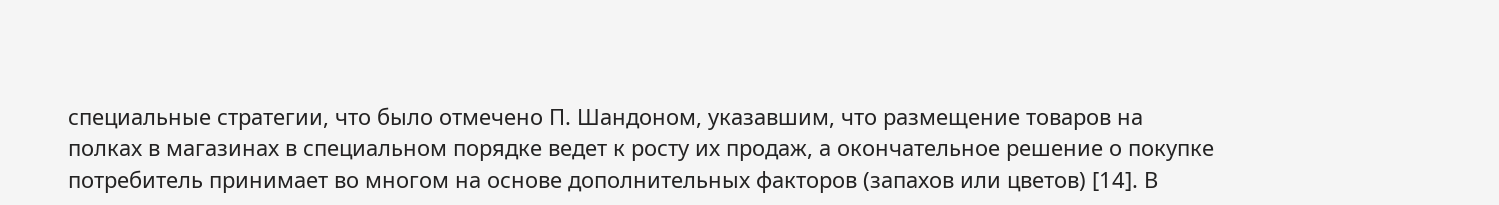специальные стратегии, что было отмечено П. Шандоном, указавшим, что размещение товаров на полках в магазинах в специальном порядке ведет к росту их продаж, а окончательное решение о покупке потребитель принимает во многом на основе дополнительных факторов (запахов или цветов) [14]. В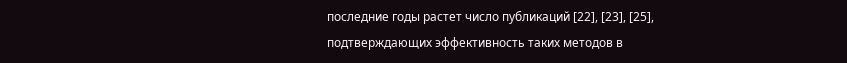последние годы растет число публикаций [22], [23], [25], подтверждающих эффективность таких методов в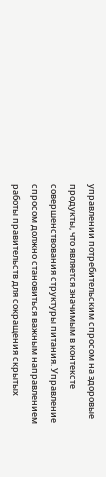управлении потребительским спросом на здоровые продукты, что является значимым в контексте совершенствования структуры питания. Управление спросом должно становиться важным направлением работы правительств для сокращения скрытых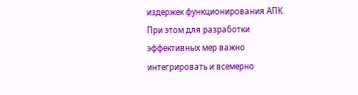издержек функционирования АПК. При этом для разработки эффективных мер важно интегрировать и всемерно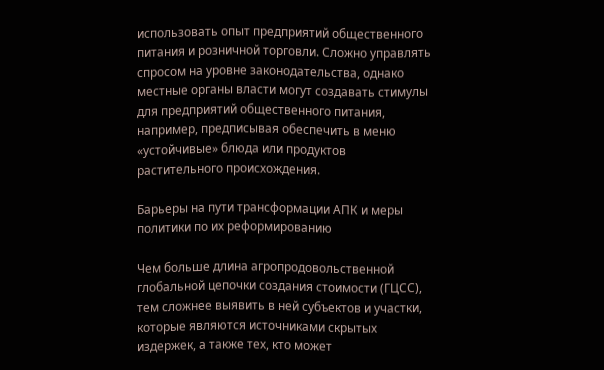использовать опыт предприятий общественного питания и розничной торговли. Сложно управлять спросом на уровне законодательства, однако местные органы власти могут создавать стимулы для предприятий общественного питания, например, предписывая обеспечить в меню «устойчивые» блюда или продуктов растительного происхождения.

Барьеры на пути трансформации АПК и меры политики по их реформированию

Чем больше длина агропродовольственной глобальной цепочки создания стоимости (ГЦСС), тем сложнее выявить в ней субъектов и участки, которые являются источниками скрытых издержек, а также тех, кто может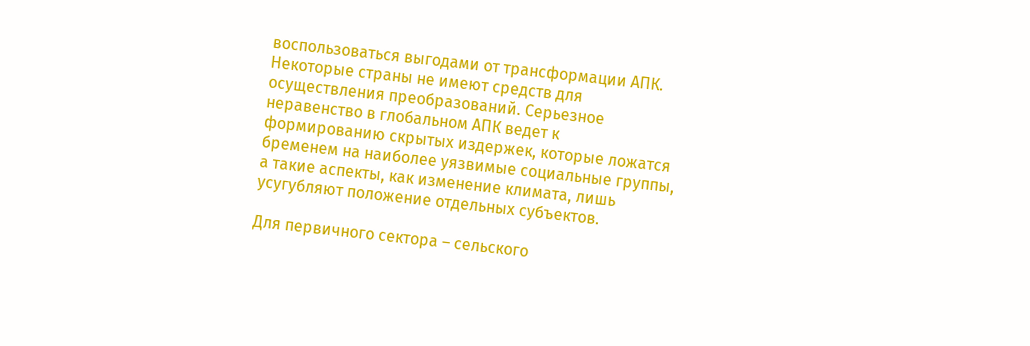воспользоваться выгодами от трансформации АПК. Некоторые страны не имеют средств для осуществления преобразований. Серьезное неравенство в глобальном АПК ведет к формированию скрытых издержек, которые ложатся бременем на наиболее уязвимые социальные группы, а такие аспекты, как изменение климата, лишь усугубляют положение отдельных субъектов.

Для первичного сектора – сельского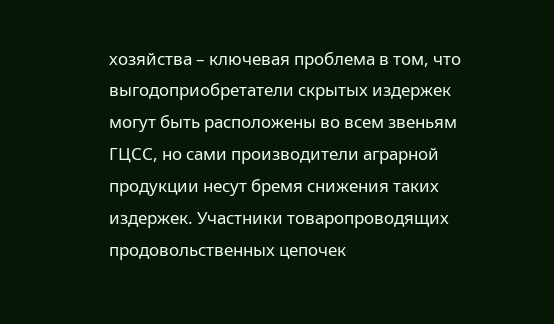хозяйства – ключевая проблема в том, что выгодоприобретатели скрытых издержек могут быть расположены во всем звеньям ГЦСС, но сами производители аграрной продукции несут бремя снижения таких издержек. Участники товаропроводящих продовольственных цепочек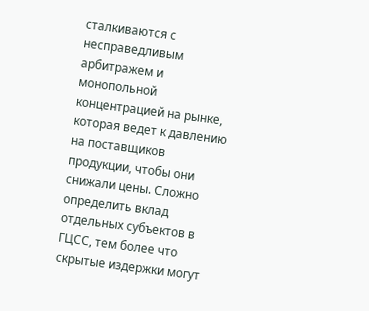сталкиваются с несправедливым арбитражем и монопольной концентрацией на рынке, которая ведет к давлению на поставщиков продукции, чтобы они снижали цены. Сложно определить вклад отдельных субъектов в ГЦСС, тем более что скрытые издержки могут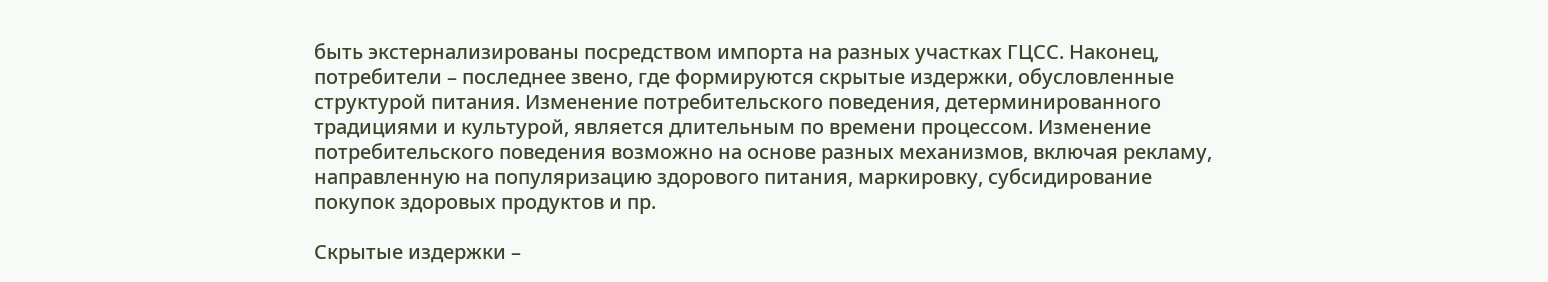быть экстернализированы посредством импорта на разных участках ГЦСС. Наконец, потребители – последнее звено, где формируются скрытые издержки, обусловленные структурой питания. Изменение потребительского поведения, детерминированного традициями и культурой, является длительным по времени процессом. Изменение потребительского поведения возможно на основе разных механизмов, включая рекламу, направленную на популяризацию здорового питания, маркировку, субсидирование покупок здоровых продуктов и пр.

Скрытые издержки –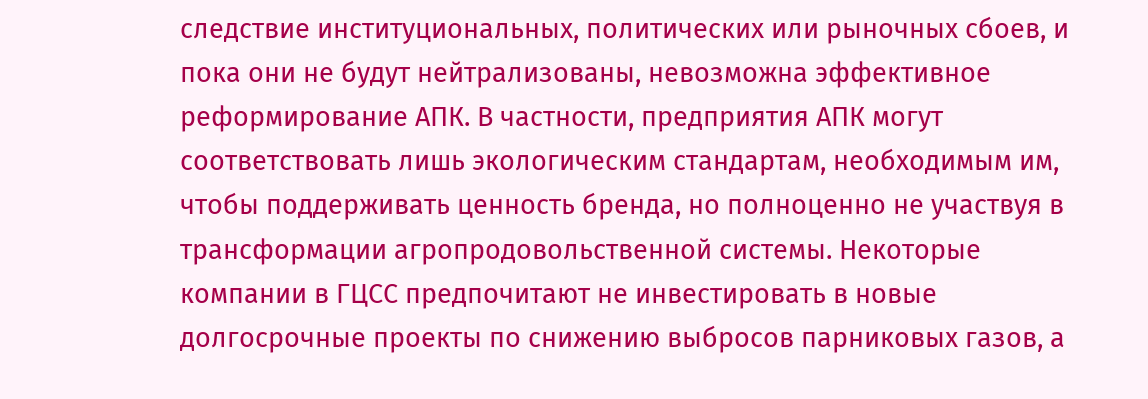следствие институциональных, политических или рыночных сбоев, и пока они не будут нейтрализованы, невозможна эффективное реформирование АПК. В частности, предприятия АПК могут соответствовать лишь экологическим стандартам, необходимым им, чтобы поддерживать ценность бренда, но полноценно не участвуя в трансформации агропродовольственной системы. Некоторые компании в ГЦСС предпочитают не инвестировать в новые долгосрочные проекты по снижению выбросов парниковых газов, а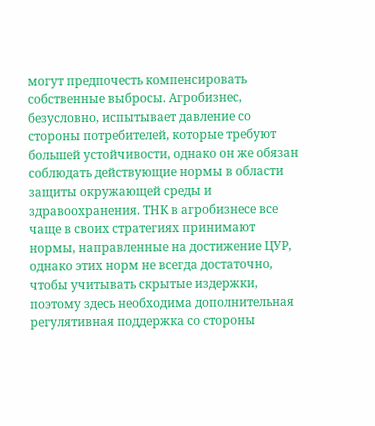могут предпочесть компенсировать собственные выбросы. Агробизнес, безусловно, испытывает давление со стороны потребителей, которые требуют большей устойчивости, однако он же обязан соблюдать действующие нормы в области защиты окружающей среды и здравоохранения. ТНК в агробизнесе все чаще в своих стратегиях принимают нормы, направленные на достижение ЦУР, однако этих норм не всегда достаточно, чтобы учитывать скрытые издержки, поэтому здесь необходима дополнительная регулятивная поддержка со стороны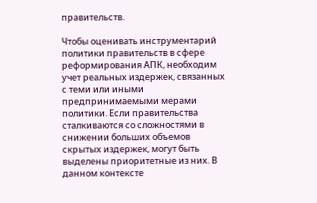правительств.

Чтобы оценивать инструментарий политики правительств в сфере реформирования АПК, необходим учет реальных издержек, связанных с теми или иными предпринимаемыми мерами политики. Если правительства сталкиваются со сложностями в снижении больших объемов скрытых издержек, могут быть выделены приоритетные из них. В данном контексте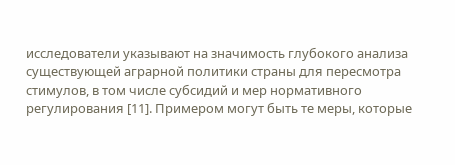исследователи указывают на значимость глубокого анализа существующей аграрной политики страны для пересмотра стимулов, в том числе субсидий и мер нормативного регулирования [11]. Примером могут быть те меры, которые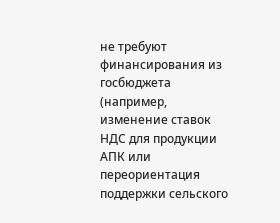не требуют финансирования из госбюджета (например, изменение ставок НДС для продукции АПК или переориентация поддержки сельского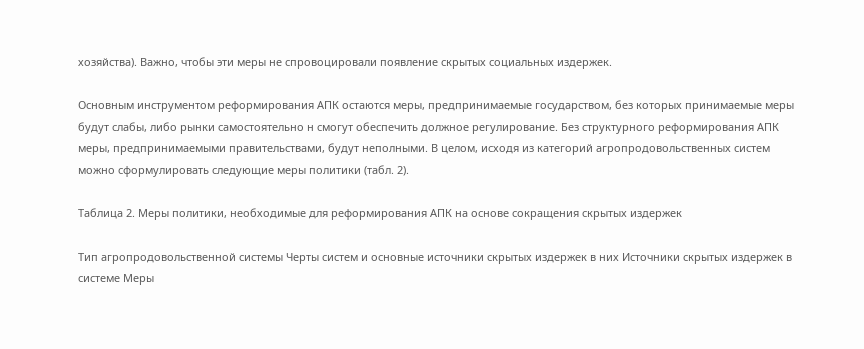хозяйства). Важно, чтобы эти меры не спровоцировали появление скрытых социальных издержек.

Основным инструментом реформирования АПК остаются меры, предпринимаемые государством, без которых принимаемые меры будут слабы, либо рынки самостоятельно н смогут обеспечить должное регулирование. Без структурного реформирования АПК меры, предпринимаемыми правительствами, будут неполными. В целом, исходя из категорий агропродовольственных систем можно сформулировать следующие меры политики (табл. 2).

Таблица 2. Меры политики, необходимые для реформирования АПК на основе сокращения скрытых издержек

Тип агропродовольственной системы Черты систем и основные источники скрытых издержек в них Источники скрытых издержек в системе Меры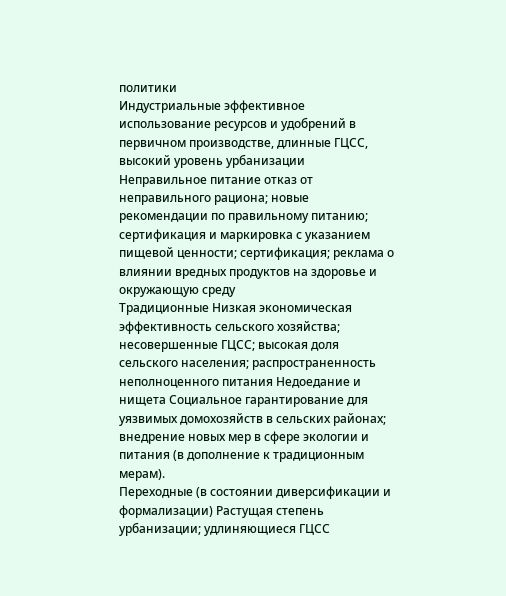политики
Индустриальные эффективное использование ресурсов и удобрений в первичном производстве, длинные ГЦСС, высокий уровень урбанизации Неправильное питание отказ от неправильного рациона; новые рекомендации по правильному питанию; сертификация и маркировка с указанием пищевой ценности; сертификация; реклама о влиянии вредных продуктов на здоровье и окружающую среду
Традиционные Низкая экономическая эффективность сельского хозяйства; несовершенные ГЦСС; высокая доля сельского населения; распространенность неполноценного питания Недоедание и нищета Социальное гарантирование для уязвимых домохозяйств в сельских районах; внедрение новых мер в сфере экологии и питания (в дополнение к традиционным мерам).
Переходные (в состоянии диверсификации и формализации) Растущая степень урбанизации; удлиняющиеся ГЦСС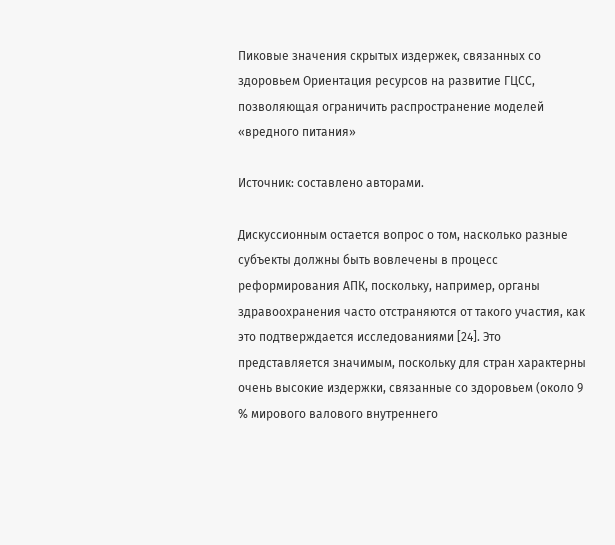Пиковые значения скрытых издержек, связанных со здоровьем Ориентация ресурсов на развитие ГЦСС, позволяющая ограничить распространение моделей «вредного питания»

Источник: составлено авторами.

Дискуссионным остается вопрос о том, насколько разные субъекты должны быть вовлечены в процесс реформирования АПК, поскольку, например, органы здравоохранения часто отстраняются от такого участия, как это подтверждается исследованиями [24]. Это представляется значимым, поскольку для стран характерны очень высокие издержки, связанные со здоровьем (около 9 % мирового валового внутреннего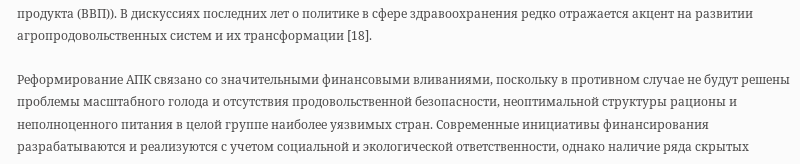продукта (ВВП)). В дискуссиях последних лет о политике в сфере здравоохранения редко отражается акцент на развитии агропродовольственных систем и их трансформации [18].

Реформирование АПК связано со значительными финансовыми вливаниями, поскольку в противном случае не будут решены проблемы масштабного голода и отсутствия продовольственной безопасности, неоптимальной структуры рационы и неполноценного питания в целой группе наиболее уязвимых стран. Современные инициативы финансирования разрабатываются и реализуются с учетом социальной и экологической ответственности, однако наличие ряда скрытых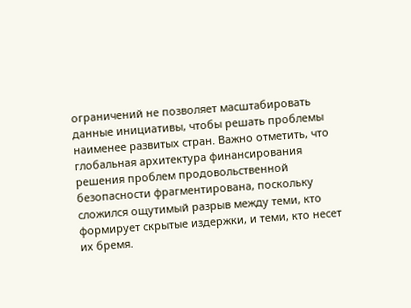ограничений не позволяет масштабировать данные инициативы, чтобы решать проблемы наименее развитых стран. Важно отметить, что глобальная архитектура финансирования решения проблем продовольственной безопасности фрагментирована, поскольку сложился ощутимый разрыв между теми, кто формирует скрытые издержки, и теми, кто несет их бремя.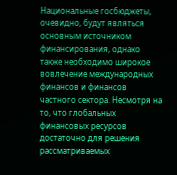Национальные госбюджеты, очевидно, будут являться основным источником финансирования, однако также необходимо широкое вовлечение международных финансов и финансов частного сектора. Несмотря на то, что глобальных финансовых ресурсов достаточно для решения рассматриваемых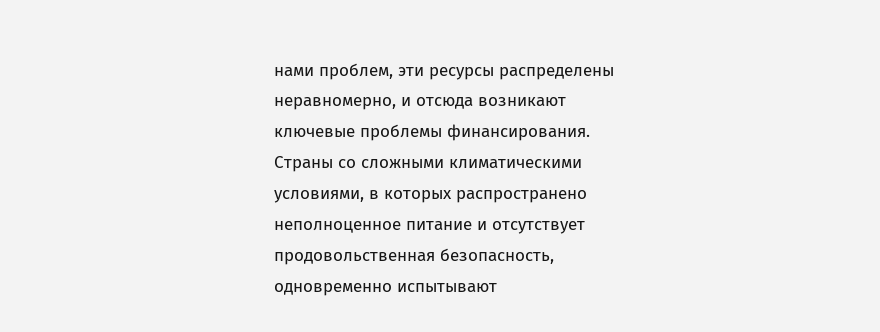нами проблем, эти ресурсы распределены неравномерно, и отсюда возникают ключевые проблемы финансирования. Страны со сложными климатическими условиями, в которых распространено неполноценное питание и отсутствует продовольственная безопасность, одновременно испытывают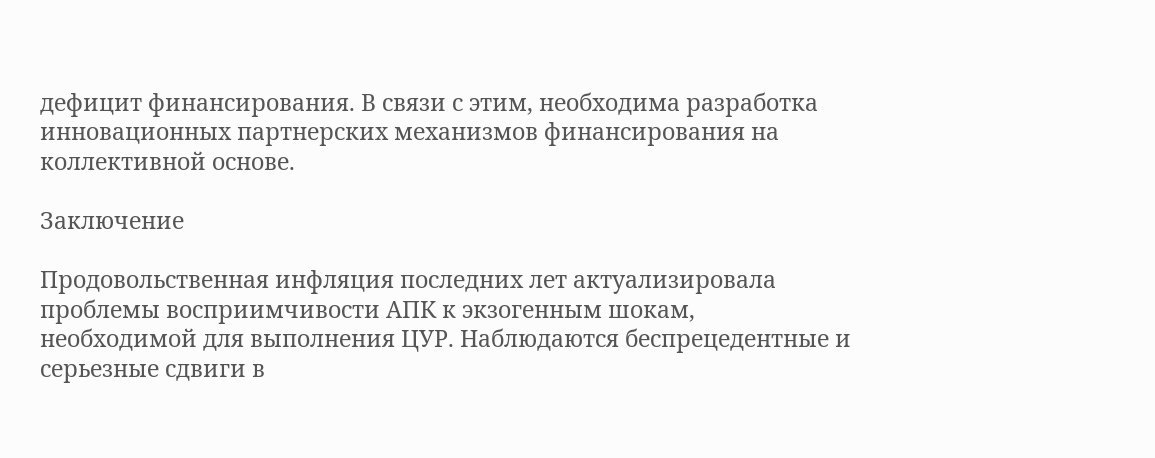дефицит финансирования. В связи с этим, необходима разработка инновационных партнерских механизмов финансирования на коллективной основе.

Заключение

Продовольственная инфляция последних лет актуализировала проблемы восприимчивости АПК к экзогенным шокам, необходимой для выполнения ЦУР. Наблюдаются беспрецедентные и серьезные сдвиги в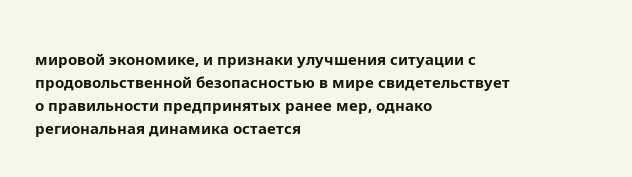мировой экономике, и признаки улучшения ситуации с продовольственной безопасностью в мире свидетельствует о правильности предпринятых ранее мер, однако региональная динамика остается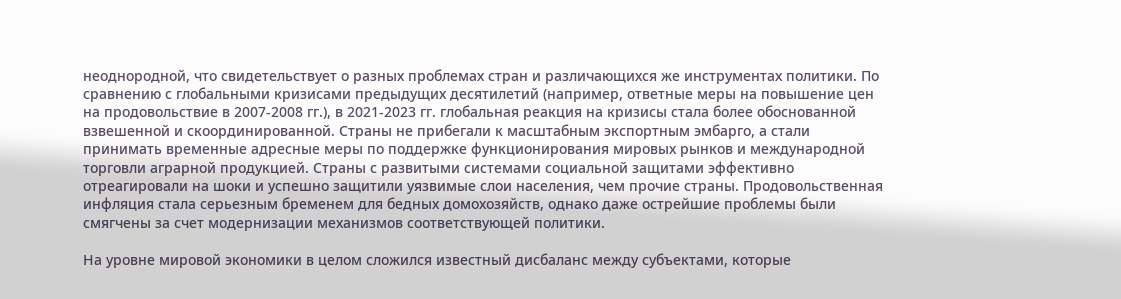неоднородной, что свидетельствует о разных проблемах стран и различающихся же инструментах политики. По сравнению с глобальными кризисами предыдущих десятилетий (например, ответные меры на повышение цен на продовольствие в 2007-2008 гг.), в 2021-2023 гг. глобальная реакция на кризисы стала более обоснованной взвешенной и скоординированной. Страны не прибегали к масштабным экспортным эмбарго, а стали принимать временные адресные меры по поддержке функционирования мировых рынков и международной торговли аграрной продукцией. Страны с развитыми системами социальной защитами эффективно отреагировали на шоки и успешно защитили уязвимые слои населения, чем прочие страны. Продовольственная инфляция стала серьезным бременем для бедных домохозяйств, однако даже острейшие проблемы были смягчены за счет модернизации механизмов соответствующей политики.

На уровне мировой экономики в целом сложился известный дисбаланс между субъектами, которые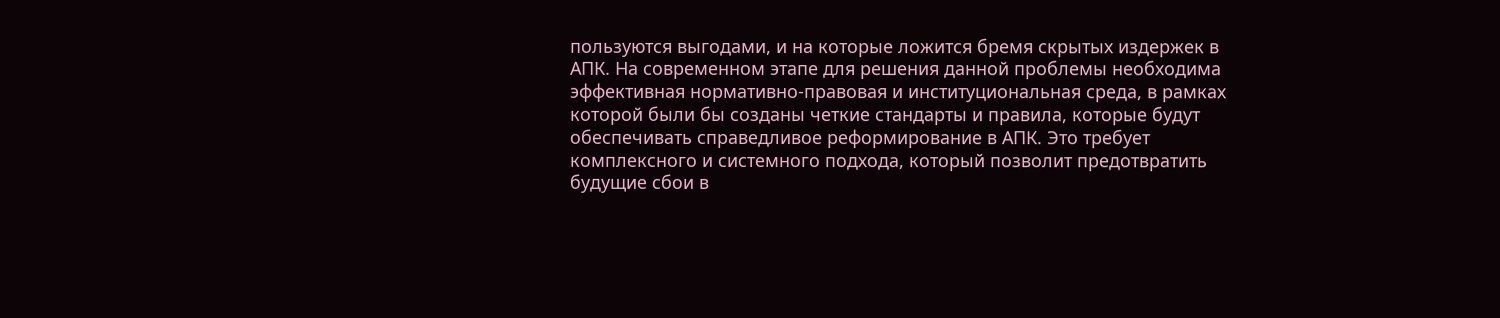пользуются выгодами, и на которые ложится бремя скрытых издержек в АПК. На современном этапе для решения данной проблемы необходима эффективная нормативно-правовая и институциональная среда, в рамках которой были бы созданы четкие стандарты и правила, которые будут обеспечивать справедливое реформирование в АПК. Это требует комплексного и системного подхода, который позволит предотвратить будущие сбои в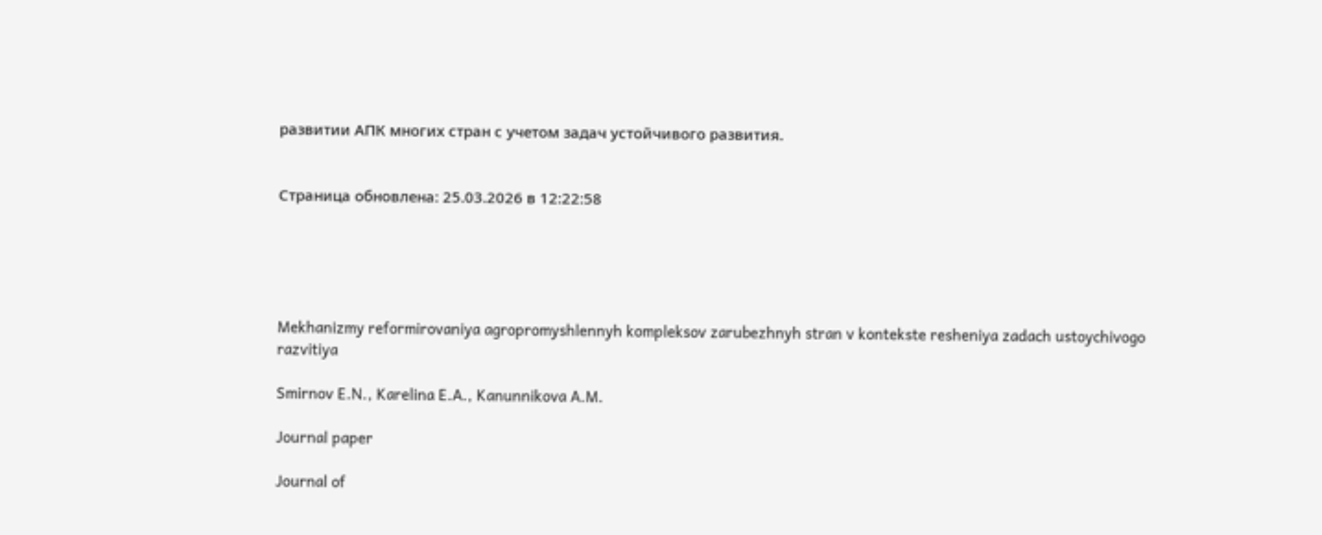развитии АПК многих стран с учетом задач устойчивого развития.


Страница обновлена: 25.03.2026 в 12:22:58





Mekhanizmy reformirovaniya agropromyshlennyh kompleksov zarubezhnyh stran v kontekste resheniya zadach ustoychivogo razvitiya

Smirnov E.N., Karelina E.A., Kanunnikova A.M.

Journal paper

Journal of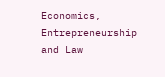Economics, Entrepreneurship and Law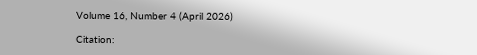Volume 16, Number 4 (April 2026)

Citation: